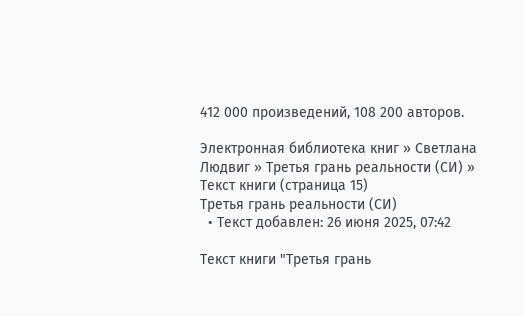412 000 произведений, 108 200 авторов.

Электронная библиотека книг » Светлана Людвиг » Третья грань реальности (СИ) » Текст книги (страница 15)
Третья грань реальности (СИ)
  • Текст добавлен: 26 июня 2025, 07:42

Текст книги "Третья грань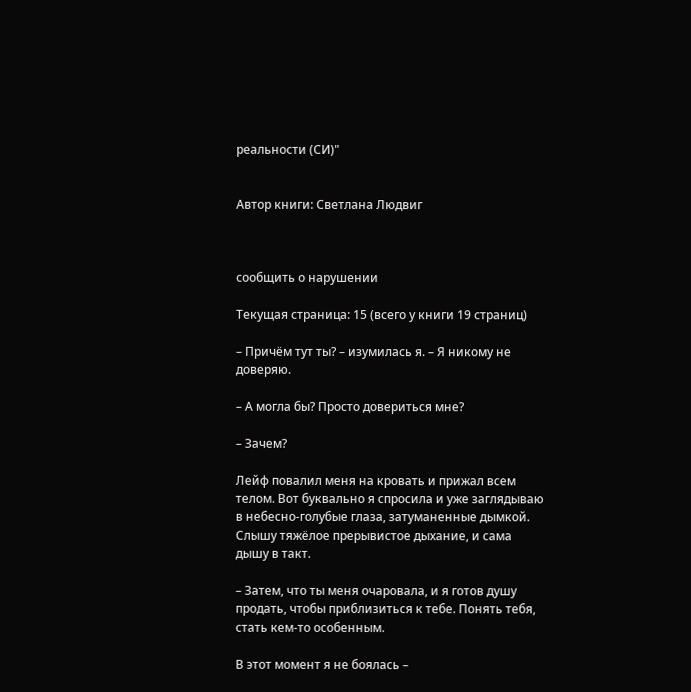реальности (СИ)"


Автор книги: Светлана Людвиг



сообщить о нарушении

Текущая страница: 15 (всего у книги 19 страниц)

– Причём тут ты? – изумилась я. – Я никому не доверяю.

– А могла бы? Просто довериться мне?

– Зачем?

Лейф повалил меня на кровать и прижал всем телом. Вот буквально я спросила и уже заглядываю в небесно-голубые глаза, затуманенные дымкой. Слышу тяжёлое прерывистое дыхание, и сама дышу в такт.

– Затем, что ты меня очаровала, и я готов душу продать, чтобы приблизиться к тебе. Понять тебя, стать кем-то особенным.

В этот момент я не боялась –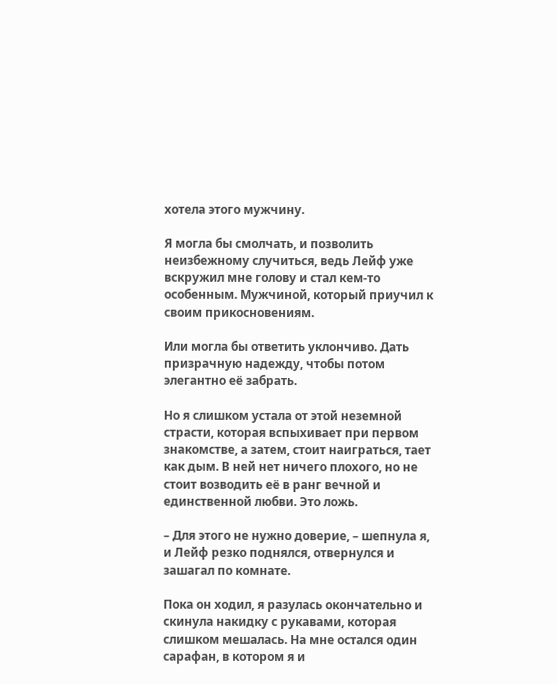хотела этого мужчину.

Я могла бы смолчать, и позволить неизбежному случиться, ведь Лейф уже вскружил мне голову и стал кем-то особенным. Мужчиной, который приучил к своим прикосновениям.

Или могла бы ответить уклончиво. Дать призрачную надежду, чтобы потом элегантно её забрать.

Но я слишком устала от этой неземной страсти, которая вспыхивает при первом знакомстве, а затем, стоит наиграться, тает как дым. В ней нет ничего плохого, но не стоит возводить её в ранг вечной и единственной любви. Это ложь.

– Для этого не нужно доверие, – шепнула я, и Лейф резко поднялся, отвернулся и зашагал по комнате.

Пока он ходил, я разулась окончательно и скинула накидку с рукавами, которая слишком мешалась. На мне остался один сарафан, в котором я и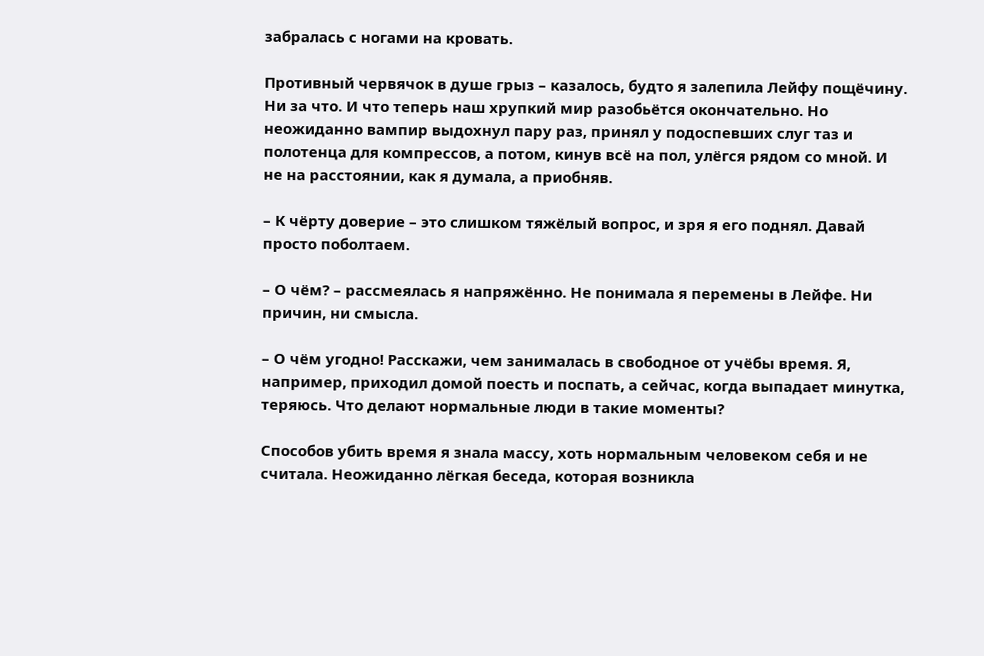забралась с ногами на кровать.

Противный червячок в душе грыз – казалось, будто я залепила Лейфу пощёчину. Ни за что. И что теперь наш хрупкий мир разобьётся окончательно. Но неожиданно вампир выдохнул пару раз, принял у подоспевших слуг таз и полотенца для компрессов, а потом, кинув всё на пол, улёгся рядом со мной. И не на расстоянии, как я думала, а приобняв.

– К чёрту доверие – это слишком тяжёлый вопрос, и зря я его поднял. Давай просто поболтаем.

– О чём? – рассмеялась я напряжённо. Не понимала я перемены в Лейфе. Ни причин, ни смысла.

– О чём угодно! Расскажи, чем занималась в свободное от учёбы время. Я, например, приходил домой поесть и поспать, а сейчас, когда выпадает минутка, теряюсь. Что делают нормальные люди в такие моменты?

Способов убить время я знала массу, хоть нормальным человеком себя и не считала. Неожиданно лёгкая беседа, которая возникла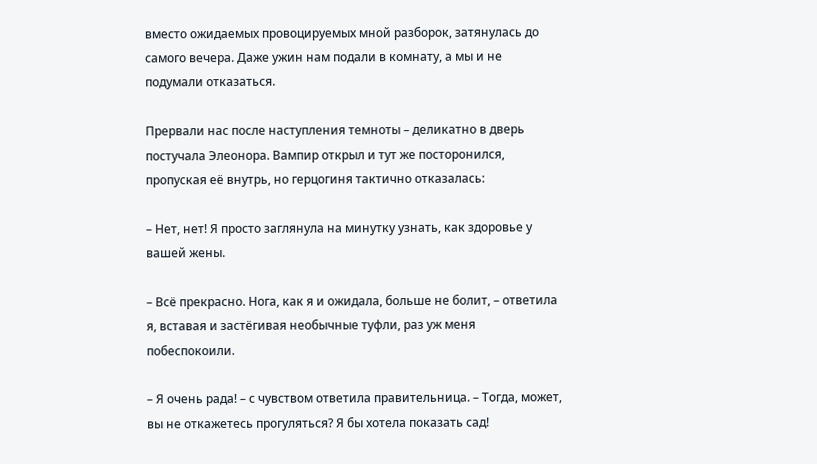вместо ожидаемых провоцируемых мной разборок, затянулась до самого вечера. Даже ужин нам подали в комнату, а мы и не подумали отказаться.

Прервали нас после наступления темноты – деликатно в дверь постучала Элеонора. Вампир открыл и тут же посторонился, пропуская её внутрь, но герцогиня тактично отказалась:

– Нет, нет! Я просто заглянула на минутку узнать, как здоровье у вашей жены.

– Всё прекрасно. Нога, как я и ожидала, больше не болит, – ответила я, вставая и застёгивая необычные туфли, раз уж меня побеспокоили.

– Я очень рада! – с чувством ответила правительница. – Тогда, может, вы не откажетесь прогуляться? Я бы хотела показать сад!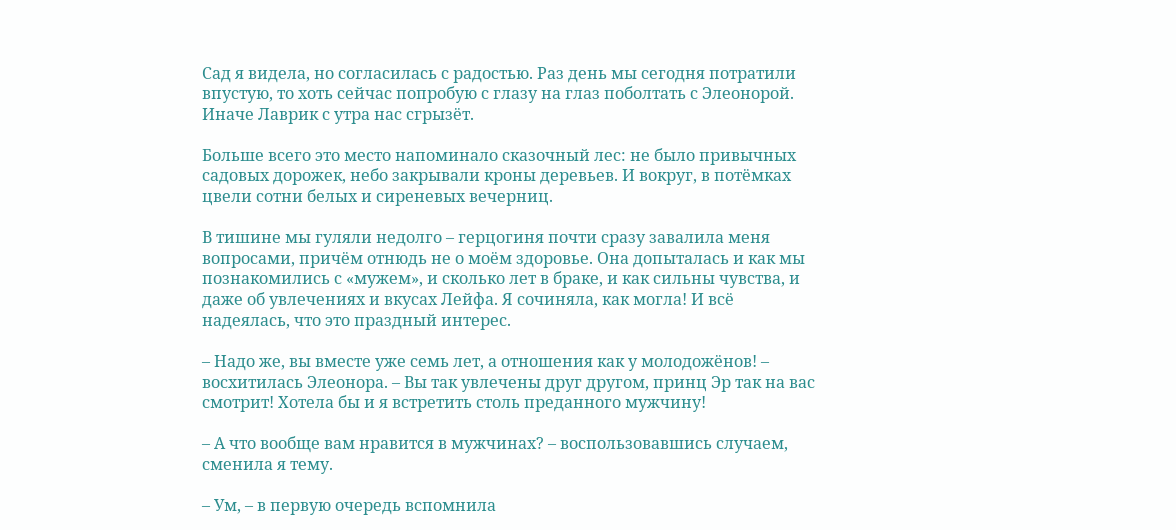Сад я видела, но согласилась с радостью. Раз день мы сегодня потратили впустую, то хоть сейчас попробую с глазу на глаз поболтать с Элеонорой. Иначе Лаврик с утра нас сгрызёт.

Больше всего это место напоминало сказочный лес: не было привычных садовых дорожек, небо закрывали кроны деревьев. И вокруг, в потёмках цвели сотни белых и сиреневых вечерниц.

В тишине мы гуляли недолго – герцогиня почти сразу завалила меня вопросами, причём отнюдь не о моём здоровье. Она допыталась и как мы познакомились с «мужем», и сколько лет в браке, и как сильны чувства, и даже об увлечениях и вкусах Лейфа. Я сочиняла, как могла! И всё надеялась, что это праздный интерес.

– Надо же, вы вместе уже семь лет, а отношения как у молодожёнов! – восхитилась Элеонора. – Вы так увлечены друг другом, принц Эр так на вас смотрит! Хотела бы и я встретить столь преданного мужчину!

– А что вообще вам нравится в мужчинах? – воспользовавшись случаем, сменила я тему.

– Ум, – в первую очередь вспомнила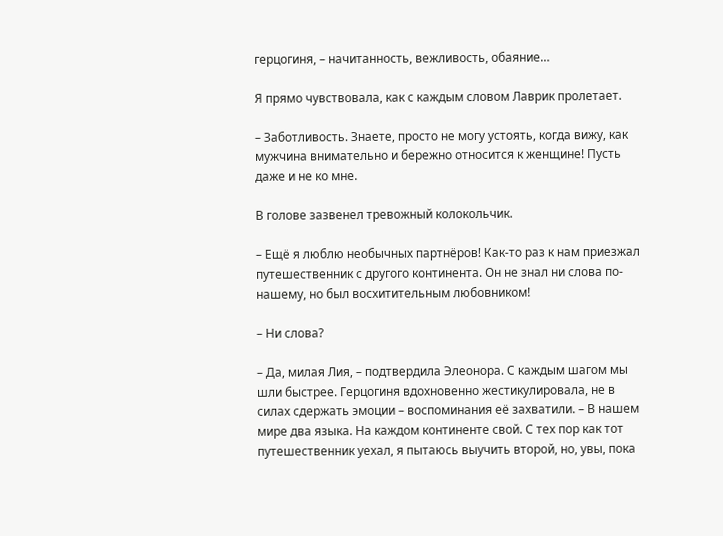герцогиня, – начитанность, вежливость, обаяние…

Я прямо чувствовала, как с каждым словом Лаврик пролетает.

– Заботливость. Знаете, просто не могу устоять, когда вижу, как мужчина внимательно и бережно относится к женщине! Пусть даже и не ко мне.

В голове зазвенел тревожный колокольчик.

– Ещё я люблю необычных партнёров! Как-то раз к нам приезжал путешественник с другого континента. Он не знал ни слова по-нашему, но был восхитительным любовником!

– Ни слова?

– Да, милая Лия, – подтвердила Элеонора. С каждым шагом мы шли быстрее. Герцогиня вдохновенно жестикулировала, не в силах сдержать эмоции – воспоминания её захватили. – В нашем мире два языка. На каждом континенте свой. С тех пор как тот путешественник уехал, я пытаюсь выучить второй, но, увы, пока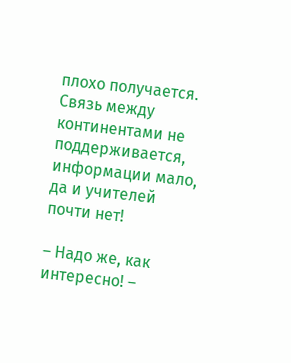плохо получается. Связь между континентами не поддерживается, информации мало, да и учителей почти нет!

– Надо же, как интересно! –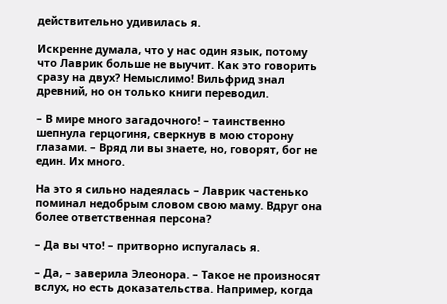действительно удивилась я.

Искренне думала, что у нас один язык, потому что Лаврик больше не выучит. Как это говорить сразу на двух? Немыслимо! Вильфрид знал древний, но он только книги переводил.

– В мире много загадочного! – таинственно шепнула герцогиня, сверкнув в мою сторону глазами. – Вряд ли вы знаете, но, говорят, бог не един. Их много.

На это я сильно надеялась – Лаврик частенько поминал недобрым словом свою маму. Вдруг она более ответственная персона?

– Да вы что! – притворно испугалась я.

– Да, – заверила Элеонора. – Такое не произносят вслух, но есть доказательства. Например, когда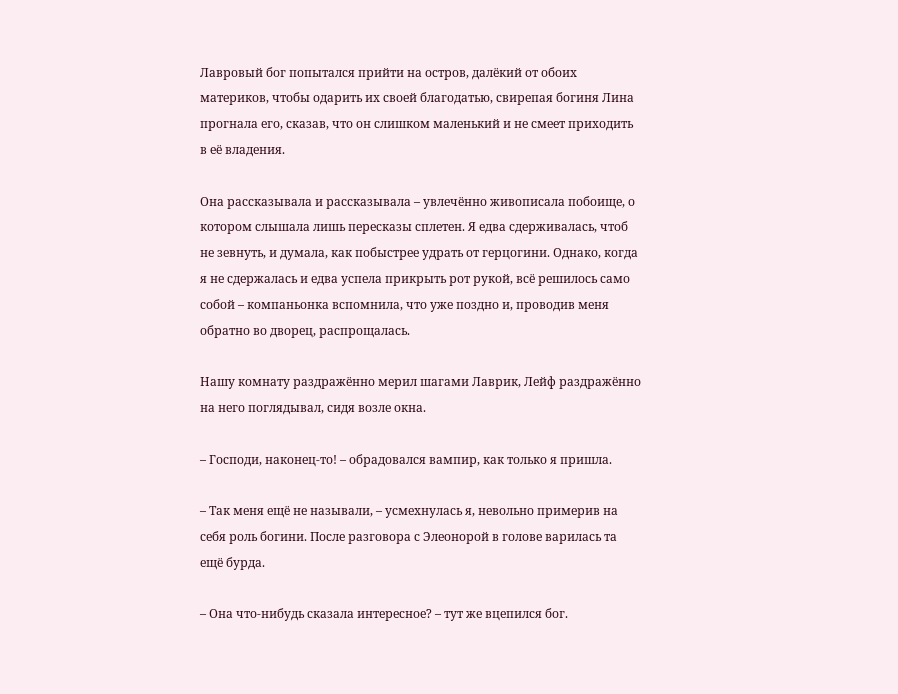Лавровый бог попытался прийти на остров, далёкий от обоих материков, чтобы одарить их своей благодатью, свирепая богиня Лина прогнала его, сказав, что он слишком маленький и не смеет приходить в её владения.

Она рассказывала и рассказывала – увлечённо живописала побоище, о котором слышала лишь пересказы сплетен. Я едва сдерживалась, чтоб не зевнуть, и думала, как побыстрее удрать от герцогини. Однако, когда я не сдержалась и едва успела прикрыть рот рукой, всё решилось само собой – компаньонка вспомнила, что уже поздно и, проводив меня обратно во дворец, распрощалась.

Нашу комнату раздражённо мерил шагами Лаврик, Лейф раздражённо на него поглядывал, сидя возле окна.

– Господи, наконец-то! – обрадовался вампир, как только я пришла.

– Так меня ещё не называли, – усмехнулась я, невольно примерив на себя роль богини. После разговора с Элеонорой в голове варилась та ещё бурда.

– Она что-нибудь сказала интересное? – тут же вцепился бог.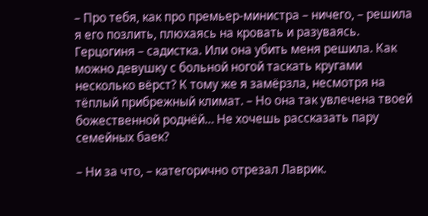– Про тебя, как про премьер-министра – ничего, – решила я его позлить, плюхаясь на кровать и разуваясь. Герцогиня – садистка. Или она убить меня решила. Как можно девушку с больной ногой таскать кругами несколько вёрст? К тому же я замёрзла, несмотря на тёплый прибрежный климат. – Но она так увлечена твоей божественной роднёй… Не хочешь рассказать пару семейных баек?

– Ни за что, – категорично отрезал Лаврик.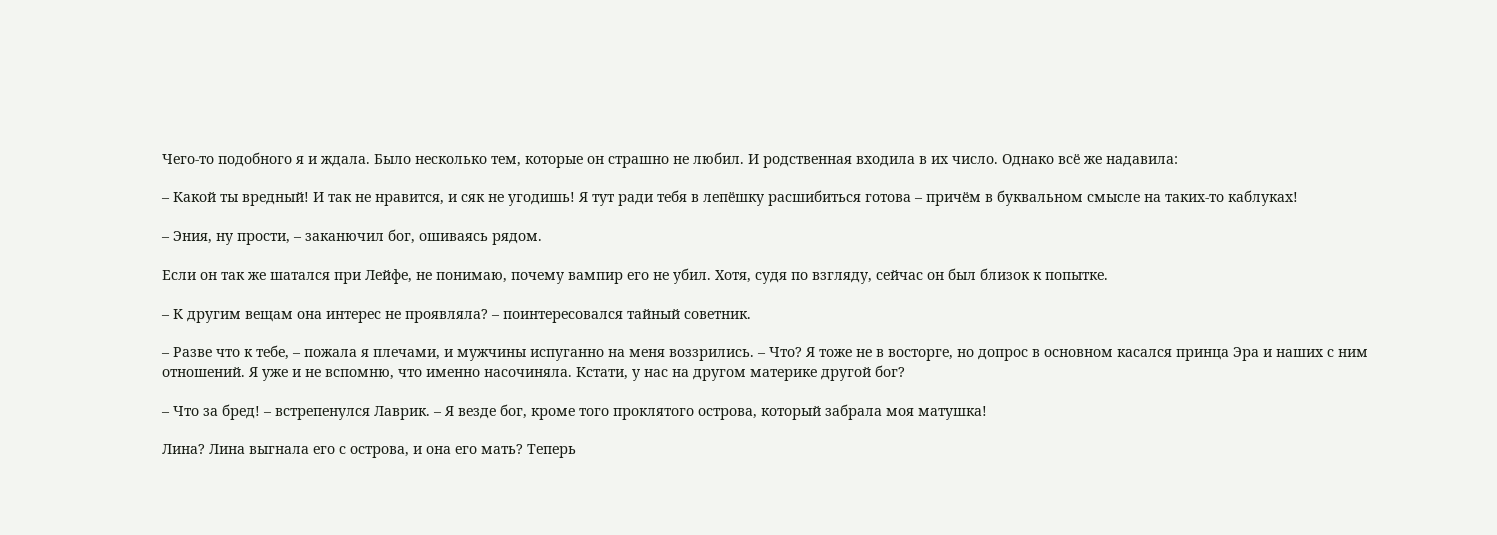Чего-то подобного я и ждала. Было несколько тем, которые он страшно не любил. И родственная входила в их число. Однако всё же надавила:

– Какой ты вредный! И так не нравится, и сяк не угодишь! Я тут ради тебя в лепёшку расшибиться готова – причём в буквальном смысле на таких-то каблуках!

– Эния, ну прости, – заканючил бог, ошиваясь рядом.

Если он так же шатался при Лейфе, не понимаю, почему вампир его не убил. Хотя, судя по взгляду, сейчас он был близок к попытке.

– К другим вещам она интерес не проявляла? – поинтересовался тайный советник.

– Разве что к тебе, – пожала я плечами, и мужчины испуганно на меня воззрились. – Что? Я тоже не в восторге, но допрос в основном касался принца Эра и наших с ним отношений. Я уже и не вспомню, что именно насочиняла. Кстати, у нас на другом материке другой бог?

– Что за бред! – встрепенулся Лаврик. – Я везде бог, кроме того проклятого острова, который забрала моя матушка!

Лина? Лина выгнала его с острова, и она его мать? Теперь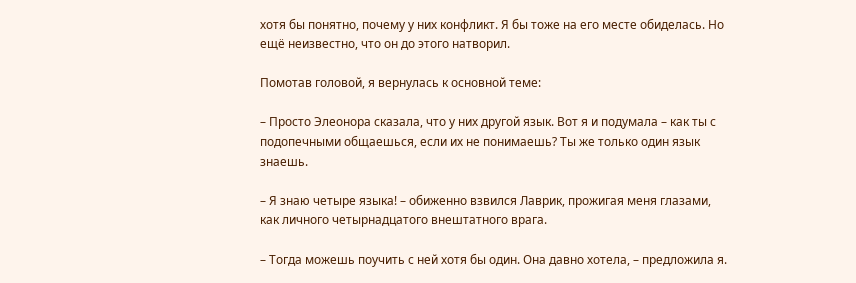хотя бы понятно, почему у них конфликт. Я бы тоже на его месте обиделась. Но ещё неизвестно, что он до этого натворил.

Помотав головой, я вернулась к основной теме:

– Просто Элеонора сказала, что у них другой язык. Вот я и подумала – как ты с подопечными общаешься, если их не понимаешь? Ты же только один язык знаешь.

– Я знаю четыре языка! – обиженно взвился Лаврик, прожигая меня глазами, как личного четырнадцатого внештатного врага.

– Тогда можешь поучить с ней хотя бы один. Она давно хотела, – предложила я.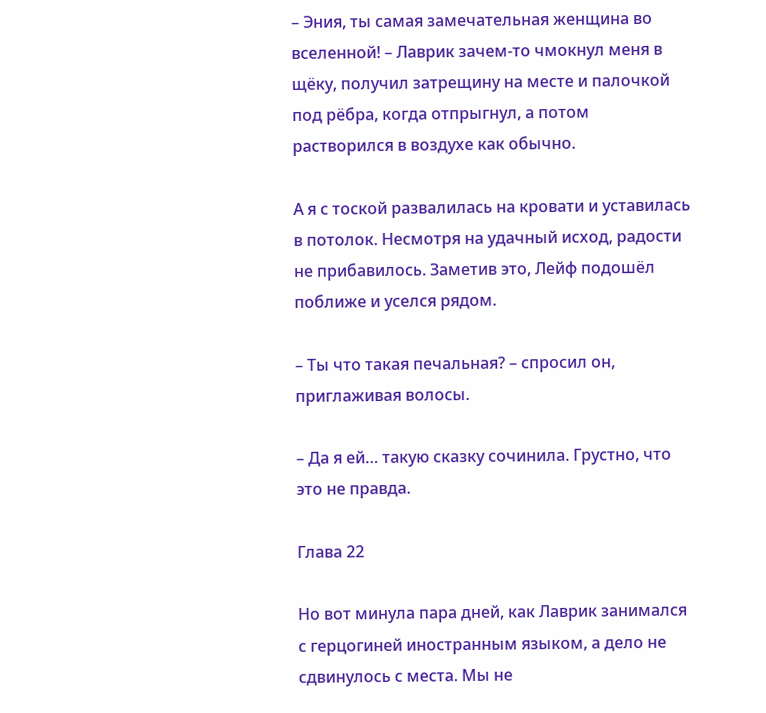– Эния, ты самая замечательная женщина во вселенной! – Лаврик зачем-то чмокнул меня в щёку, получил затрещину на месте и палочкой под рёбра, когда отпрыгнул, а потом растворился в воздухе как обычно.

А я с тоской развалилась на кровати и уставилась в потолок. Несмотря на удачный исход, радости не прибавилось. Заметив это, Лейф подошёл поближе и уселся рядом.

– Ты что такая печальная? – спросил он, приглаживая волосы.

– Да я ей… такую сказку сочинила. Грустно, что это не правда.

Глава 22

Но вот минула пара дней, как Лаврик занимался с герцогиней иностранным языком, а дело не сдвинулось с места. Мы не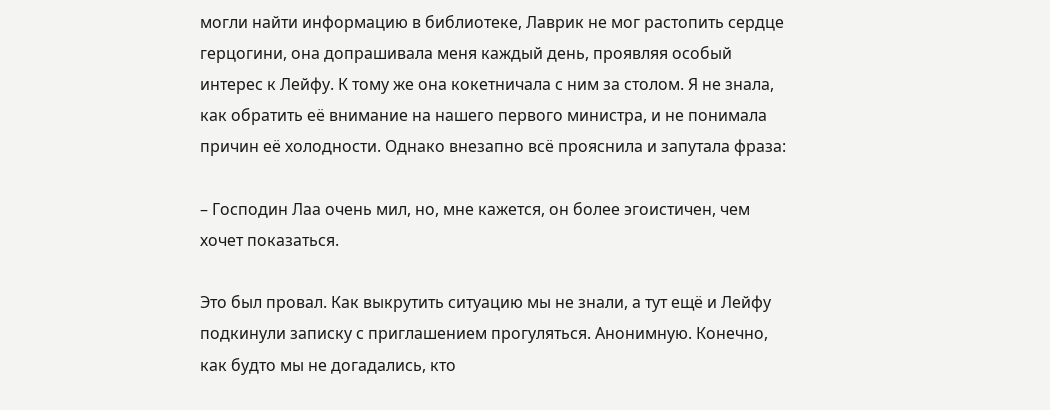могли найти информацию в библиотеке, Лаврик не мог растопить сердце герцогини, она допрашивала меня каждый день, проявляя особый интерес к Лейфу. К тому же она кокетничала с ним за столом. Я не знала, как обратить её внимание на нашего первого министра, и не понимала причин её холодности. Однако внезапно всё прояснила и запутала фраза:

– Господин Лаа очень мил, но, мне кажется, он более эгоистичен, чем хочет показаться.

Это был провал. Как выкрутить ситуацию мы не знали, а тут ещё и Лейфу подкинули записку с приглашением прогуляться. Анонимную. Конечно, как будто мы не догадались, кто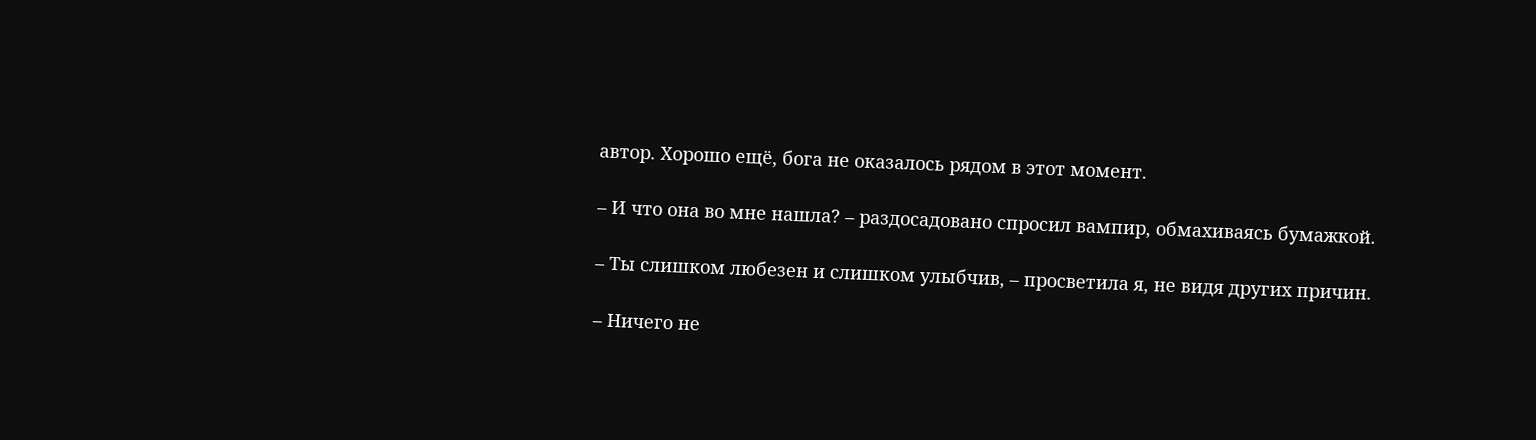автор. Хорошо ещё, бога не оказалось рядом в этот момент.

– И что она во мне нашла? – раздосадовано спросил вампир, обмахиваясь бумажкой.

– Ты слишком любезен и слишком улыбчив, – просветила я, не видя других причин.

– Ничего не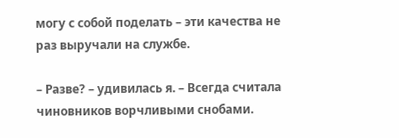могу с собой поделать – эти качества не раз выручали на службе.

– Разве? – удивилась я. – Всегда считала чиновников ворчливыми снобами.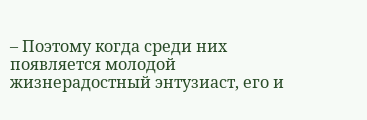– Поэтому когда среди них появляется молодой жизнерадостный энтузиаст, его и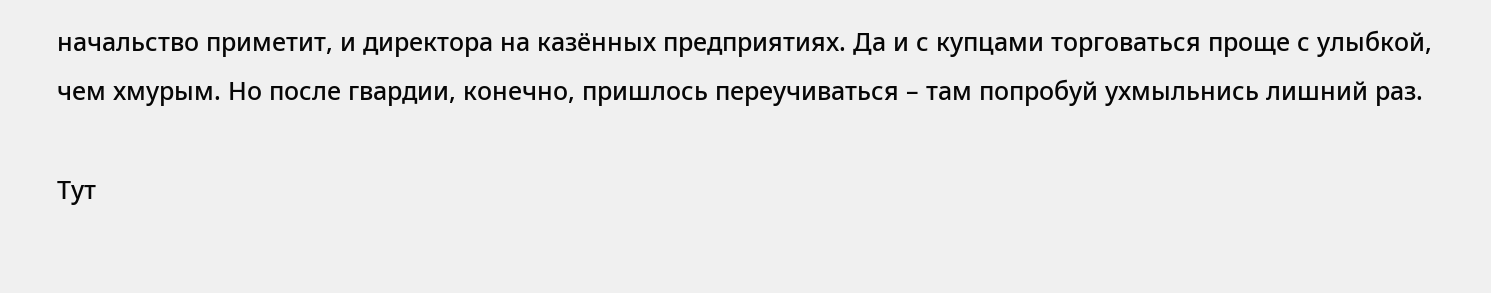начальство приметит, и директора на казённых предприятиях. Да и с купцами торговаться проще с улыбкой, чем хмурым. Но после гвардии, конечно, пришлось переучиваться – там попробуй ухмыльнись лишний раз.

Тут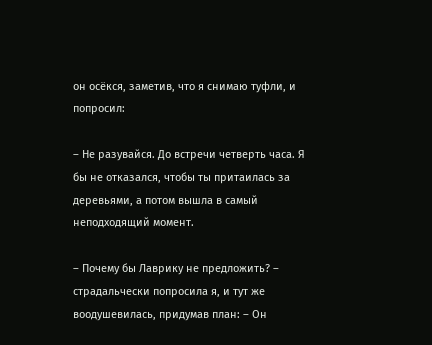он осёкся, заметив, что я снимаю туфли, и попросил:

– Не разувайся. До встречи четверть часа. Я бы не отказался, чтобы ты притаилась за деревьями, а потом вышла в самый неподходящий момент.

– Почему бы Лаврику не предложить? – страдальчески попросила я, и тут же воодушевилась, придумав план: – Он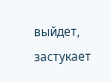выйдет, застукает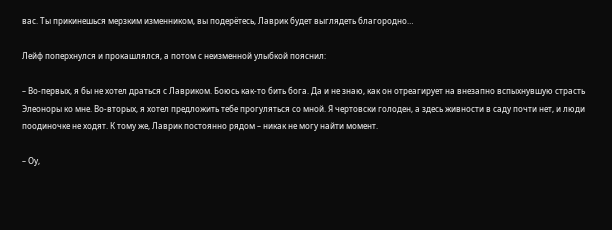вас. Ты прикинешься мерзким изменником, вы подерётесь, Лаврик будет выглядеть благородно…

Лейф поперхнулся и прокашлялся, а потом с неизменной улыбкой пояснил:

– Во-первых, я бы не хотел драться с Лавриком. Боюсь как-то бить бога. Да и не знаю, как он отреагирует на внезапно вспыхнувшую страсть Элеоноры ко мне. Во-вторых, я хотел предложить тебе прогуляться со мной. Я чертовски голоден, а здесь живности в саду почти нет, и люди поодиночке не ходят. К тому же, Лаврик постоянно рядом – никак не могу найти момент.

– Оу,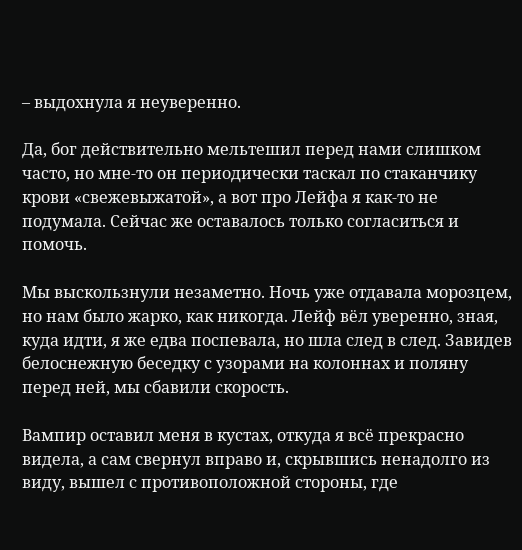– выдохнула я неуверенно.

Да, бог действительно мельтешил перед нами слишком часто, но мне-то он периодически таскал по стаканчику крови «свежевыжатой», а вот про Лейфа я как-то не подумала. Сейчас же оставалось только согласиться и помочь.

Мы выскользнули незаметно. Ночь уже отдавала морозцем, но нам было жарко, как никогда. Лейф вёл уверенно, зная, куда идти, я же едва поспевала, но шла след в след. Завидев белоснежную беседку с узорами на колоннах и поляну перед ней, мы сбавили скорость.

Вампир оставил меня в кустах, откуда я всё прекрасно видела, а сам свернул вправо и, скрывшись ненадолго из виду, вышел с противоположной стороны, где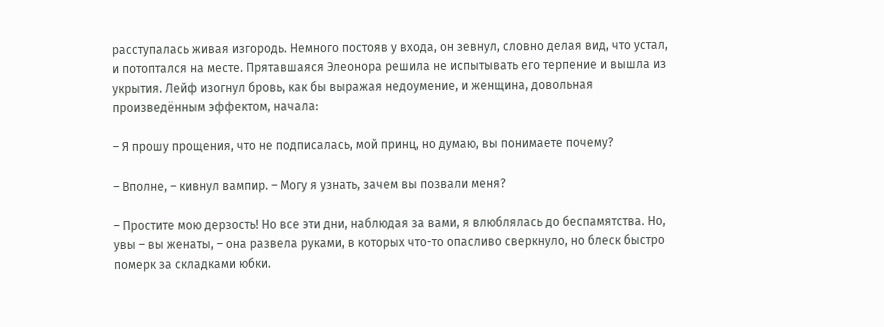расступалась живая изгородь. Немного постояв у входа, он зевнул, словно делая вид, что устал, и потоптался на месте. Прятавшаяся Элеонора решила не испытывать его терпение и вышла из укрытия. Лейф изогнул бровь, как бы выражая недоумение, и женщина, довольная произведённым эффектом, начала:

– Я прошу прощения, что не подписалась, мой принц, но думаю, вы понимаете почему?

– Вполне, – кивнул вампир. – Могу я узнать, зачем вы позвали меня?

– Простите мою дерзость! Но все эти дни, наблюдая за вами, я влюблялась до беспамятства. Но, увы – вы женаты, – она развела руками, в которых что-то опасливо сверкнуло, но блеск быстро померк за складками юбки.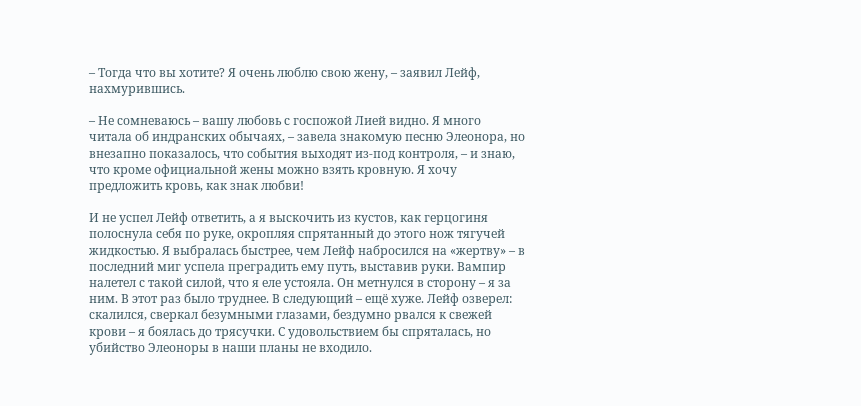– Тогда что вы хотите? Я очень люблю свою жену, – заявил Лейф, нахмурившись.

– Не сомневаюсь – вашу любовь с госпожой Лией видно. Я много читала об индранских обычаях, – завела знакомую песню Элеонора, но внезапно показалось, что события выходят из-под контроля, – и знаю, что кроме официальной жены можно взять кровную. Я хочу предложить кровь, как знак любви!

И не успел Лейф ответить, а я выскочить из кустов, как герцогиня полоснула себя по руке, окропляя спрятанный до этого нож тягучей жидкостью. Я выбралась быстрее, чем Лейф набросился на «жертву» – в последний миг успела преградить ему путь, выставив руки. Вампир налетел с такой силой, что я еле устояла. Он метнулся в сторону – я за ним. В этот раз было труднее. В следующий – ещё хуже. Лейф озверел: скалился, сверкал безумными глазами, бездумно рвался к свежей крови – я боялась до трясучки. С удовольствием бы спряталась, но убийство Элеоноры в наши планы не входило.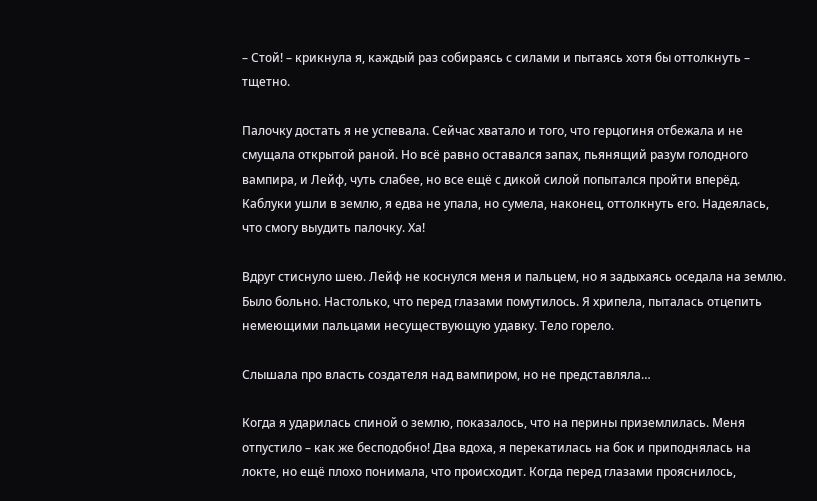– Стой! – крикнула я, каждый раз собираясь с силами и пытаясь хотя бы оттолкнуть – тщетно.

Палочку достать я не успевала. Сейчас хватало и того, что герцогиня отбежала и не смущала открытой раной. Но всё равно оставался запах, пьянящий разум голодного вампира, и Лейф, чуть слабее, но все ещё с дикой силой попытался пройти вперёд. Каблуки ушли в землю, я едва не упала, но сумела, наконец, оттолкнуть его. Надеялась, что смогу выудить палочку. Ха!

Вдруг стиснуло шею. Лейф не коснулся меня и пальцем, но я задыхаясь оседала на землю. Было больно. Настолько, что перед глазами помутилось. Я хрипела, пыталась отцепить немеющими пальцами несуществующую удавку. Тело горело.

Слышала про власть создателя над вампиром, но не представляла…

Когда я ударилась спиной о землю, показалось, что на перины приземлилась. Меня отпустило – как же бесподобно! Два вдоха, я перекатилась на бок и приподнялась на локте, но ещё плохо понимала, что происходит. Когда перед глазами прояснилось,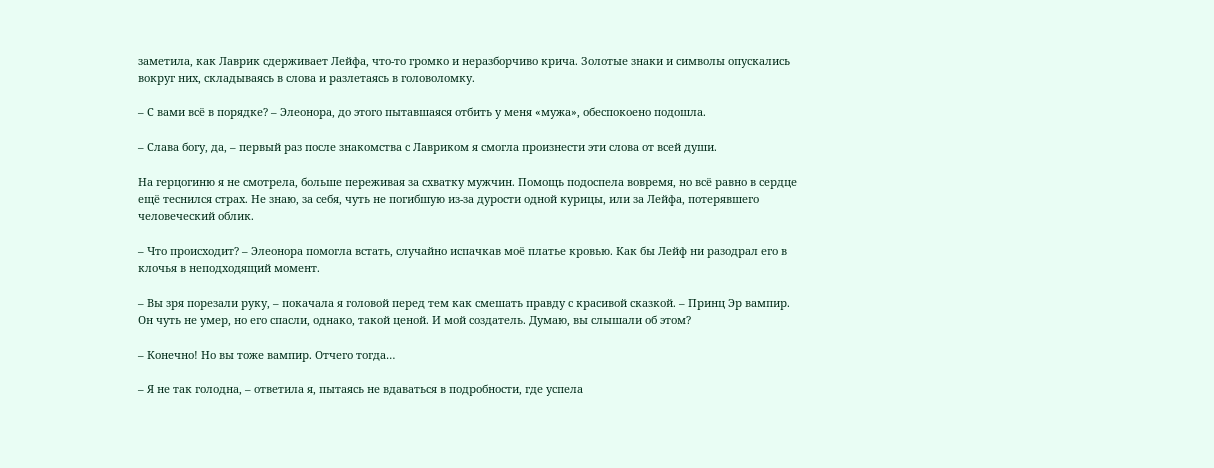заметила, как Лаврик сдерживает Лейфа, что-то громко и неразборчиво крича. Золотые знаки и символы опускались вокруг них, складываясь в слова и разлетаясь в головоломку.

– С вами всё в порядке? – Элеонора, до этого пытавшаяся отбить у меня «мужа», обеспокоено подошла.

– Слава богу, да, – первый раз после знакомства с Лавриком я смогла произнести эти слова от всей души.

На герцогиню я не смотрела, больше переживая за схватку мужчин. Помощь подоспела вовремя, но всё равно в сердце ещё теснился страх. Не знаю, за себя, чуть не погибшую из-за дурости одной курицы, или за Лейфа, потерявшего человеческий облик.

– Что происходит? – Элеонора помогла встать, случайно испачкав моё платье кровью. Как бы Лейф ни разодрал его в клочья в неподходящий момент.

– Вы зря порезали руку, – покачала я головой перед тем как смешать правду с красивой сказкой. – Принц Эр вампир. Он чуть не умер, но его спасли, однако, такой ценой. И мой создатель. Думаю, вы слышали об этом?

– Конечно! Но вы тоже вампир. Отчего тогда…

– Я не так голодна, – ответила я, пытаясь не вдаваться в подробности, где успела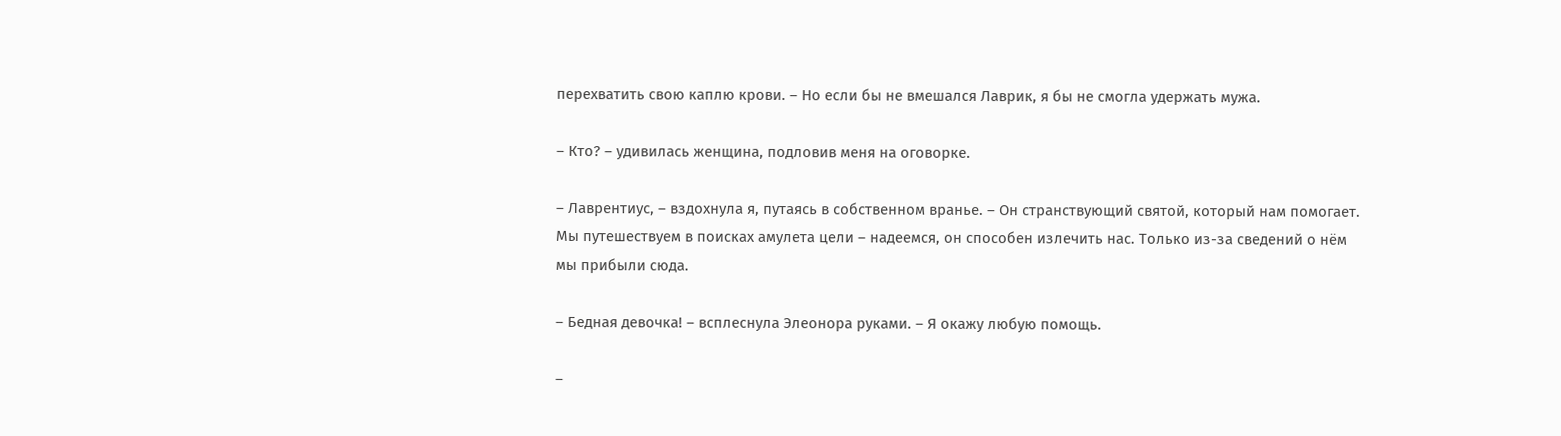перехватить свою каплю крови. – Но если бы не вмешался Лаврик, я бы не смогла удержать мужа.

– Кто? – удивилась женщина, подловив меня на оговорке.

– Лаврентиус, – вздохнула я, путаясь в собственном вранье. – Он странствующий святой, который нам помогает. Мы путешествуем в поисках амулета цели – надеемся, он способен излечить нас. Только из-за сведений о нём мы прибыли сюда.

– Бедная девочка! – всплеснула Элеонора руками. – Я окажу любую помощь.

–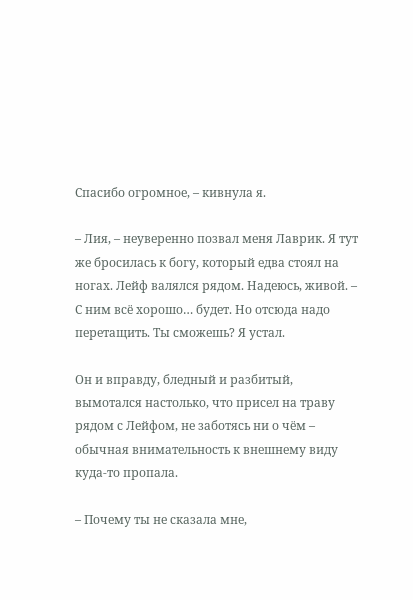Спасибо огромное, – кивнула я.

– Лия, – неуверенно позвал меня Лаврик. Я тут же бросилась к богу, который едва стоял на ногах. Лейф валялся рядом. Надеюсь, живой. – С ним всё хорошо… будет. Но отсюда надо перетащить. Ты сможешь? Я устал.

Он и вправду, бледный и разбитый, вымотался настолько, что присел на траву рядом с Лейфом, не заботясь ни о чём – обычная внимательность к внешнему виду куда-то пропала.

– Почему ты не сказала мне,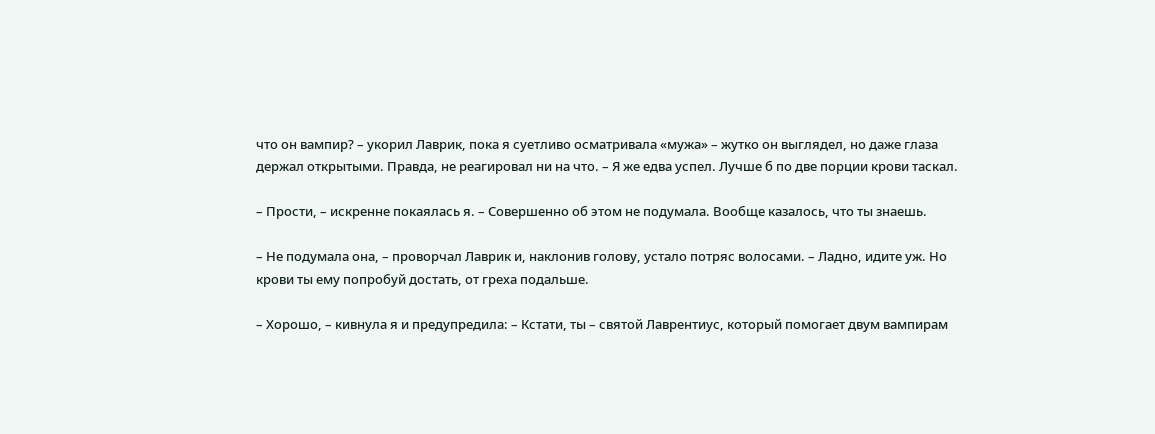что он вампир? – укорил Лаврик, пока я суетливо осматривала «мужа» – жутко он выглядел, но даже глаза держал открытыми. Правда, не реагировал ни на что. – Я же едва успел. Лучше б по две порции крови таскал.

– Прости, – искренне покаялась я. – Совершенно об этом не подумала. Вообще казалось, что ты знаешь.

– Не подумала она, – проворчал Лаврик и, наклонив голову, устало потряс волосами. – Ладно, идите уж. Но крови ты ему попробуй достать, от греха подальше.

– Хорошо, – кивнула я и предупредила: – Кстати, ты – святой Лаврентиус, который помогает двум вампирам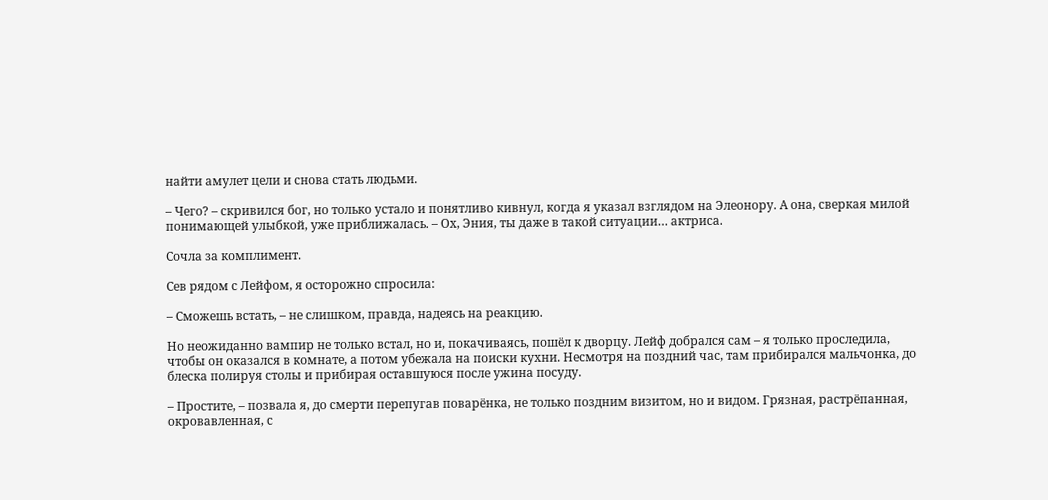найти амулет цели и снова стать людьми.

– Чего? – скривился бог, но только устало и понятливо кивнул, когда я указал взглядом на Элеонору. А она, сверкая милой понимающей улыбкой, уже приближалась. – Ох, Эния, ты даже в такой ситуации… актриса.

Сочла за комплимент.

Сев рядом с Лейфом, я осторожно спросила:

– Сможешь встать, – не слишком, правда, надеясь на реакцию.

Но неожиданно вампир не только встал, но и, покачиваясь, пошёл к дворцу. Лейф добрался сам – я только проследила, чтобы он оказался в комнате, а потом убежала на поиски кухни. Несмотря на поздний час, там прибирался мальчонка, до блеска полируя столы и прибирая оставшуюся после ужина посуду.

– Простите, – позвала я, до смерти перепугав поварёнка, не только поздним визитом, но и видом. Грязная, растрёпанная, окровавленная, с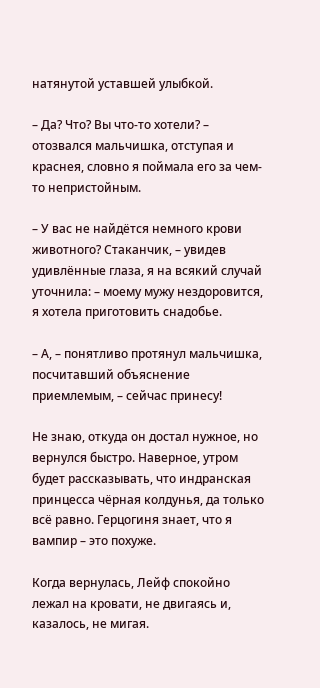натянутой уставшей улыбкой.

– Да? Что? Вы что-то хотели? – отозвался мальчишка, отступая и краснея, словно я поймала его за чем-то непристойным.

– У вас не найдётся немного крови животного? Стаканчик, – увидев удивлённые глаза, я на всякий случай уточнила: – моему мужу нездоровится, я хотела приготовить снадобье.

– А, – понятливо протянул мальчишка, посчитавший объяснение приемлемым, – сейчас принесу!

Не знаю, откуда он достал нужное, но вернулся быстро. Наверное, утром будет рассказывать, что индранская принцесса чёрная колдунья, да только всё равно. Герцогиня знает, что я вампир – это похуже.

Когда вернулась, Лейф спокойно лежал на кровати, не двигаясь и, казалось, не мигая.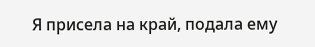Я присела на край, подала ему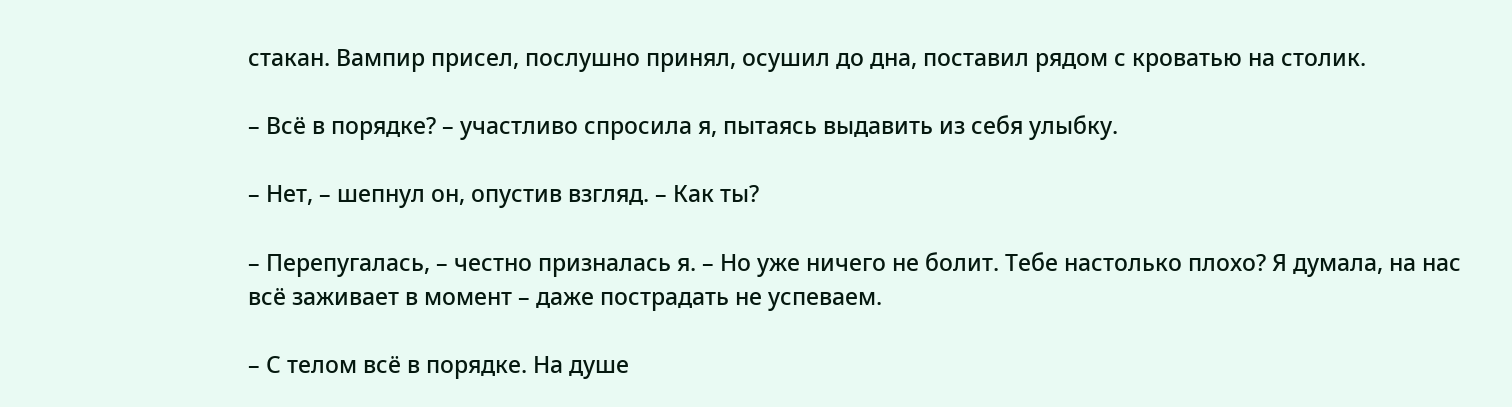стакан. Вампир присел, послушно принял, осушил до дна, поставил рядом с кроватью на столик.

– Всё в порядке? – участливо спросила я, пытаясь выдавить из себя улыбку.

– Нет, – шепнул он, опустив взгляд. – Как ты?

– Перепугалась, – честно призналась я. – Но уже ничего не болит. Тебе настолько плохо? Я думала, на нас всё заживает в момент – даже пострадать не успеваем.

– С телом всё в порядке. На душе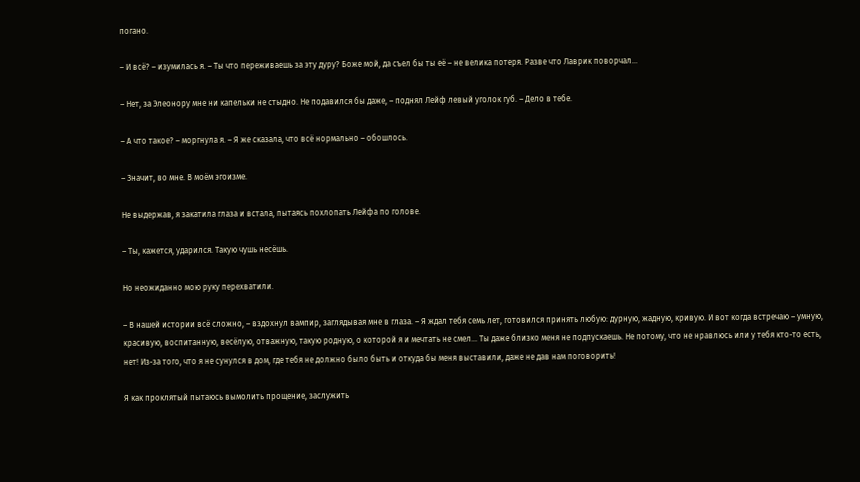погано.

– И всё? – изумилась я. – Ты что переживаешь за эту дуру? Боже мой, да съел бы ты её – не велика потеря. Разве что Лаврик поворчал…

– Нет, за Элеонору мне ни капельки не стыдно. Не подавился бы даже, – поднял Лейф левый уголок губ. – Дело в тебе.

– А что такое? – моргнула я. – Я же сказала, что всё нормально – обошлось.

– Значит, во мне. В моём эгоизме.

Не выдержав, я закатила глаза и встала, пытаясь похлопать Лейфа по голове.

– Ты, кажется, ударился. Такую чушь несёшь.

Но неожиданно мою руку перехватили.

– В нашей истории всё сложно, – вздохнул вампир, заглядывая мне в глаза. – Я ждал тебя семь лет, готовился принять любую: дурную, жадную, кривую. И вот когда встречаю – умную, красивую, воспитанную, весёлую, отважную, такую родную, о которой я и мечтать не смел… Ты даже близко меня не подпускаешь. Не потому, что не нравлюсь или у тебя кто-то есть, нет! Из-за того, что я не сунулся в дом, где тебя не должно было быть и откуда бы меня выставили, даже не дав нам поговорить!

Я как проклятый пытаюсь вымолить прощение, заслужить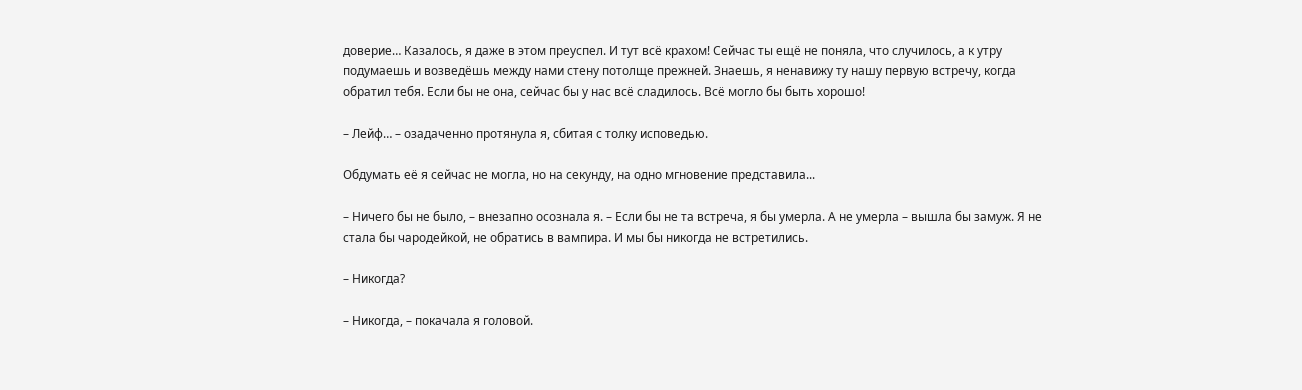доверие… Казалось, я даже в этом преуспел. И тут всё крахом! Сейчас ты ещё не поняла, что случилось, а к утру подумаешь и возведёшь между нами стену потолще прежней. Знаешь, я ненавижу ту нашу первую встречу, когда обратил тебя. Если бы не она, сейчас бы у нас всё сладилось. Всё могло бы быть хорошо!

– Лейф… – озадаченно протянула я, сбитая с толку исповедью.

Обдумать её я сейчас не могла, но на секунду, на одно мгновение представила...

– Ничего бы не было, – внезапно осознала я. – Если бы не та встреча, я бы умерла. А не умерла – вышла бы замуж. Я не стала бы чародейкой, не обратись в вампира. И мы бы никогда не встретились.

– Никогда?

– Никогда, – покачала я головой.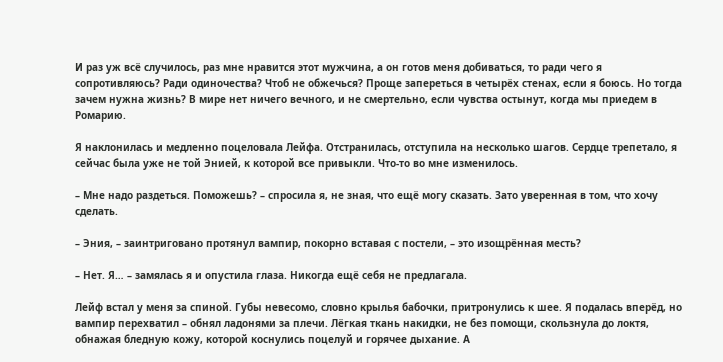И раз уж всё случилось, раз мне нравится этот мужчина, а он готов меня добиваться, то ради чего я сопротивляюсь? Ради одиночества? Чтоб не обжечься? Проще запереться в четырёх стенах, если я боюсь. Но тогда зачем нужна жизнь? В мире нет ничего вечного, и не смертельно, если чувства остынут, когда мы приедем в Ромарию.

Я наклонилась и медленно поцеловала Лейфа. Отстранилась, отступила на несколько шагов. Сердце трепетало, я сейчас была уже не той Энией, к которой все привыкли. Что-то во мне изменилось.

– Мне надо раздеться. Поможешь? – спросила я, не зная, что ещё могу сказать. Зато уверенная в том, что хочу сделать.

– Эния, – заинтриговано протянул вампир, покорно вставая с постели, – это изощрённая месть?

– Нет. Я… – замялась я и опустила глаза. Никогда ещё себя не предлагала.

Лейф встал у меня за спиной. Губы невесомо, словно крылья бабочки, притронулись к шее. Я подалась вперёд, но вампир перехватил – обнял ладонями за плечи. Лёгкая ткань накидки, не без помощи, скользнула до локтя, обнажая бледную кожу, которой коснулись поцелуй и горячее дыхание. А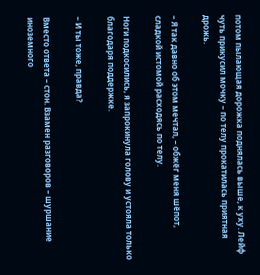потом пылающая дорожка поднялась выше, к уху. Лейф чуть прикусил мочку – по телу прокатилась приятная дрожь.

– Я так давно об этом мечтал, – обжёг меня шёпот, сладкой истомой расходясь по телу.

Ноги подкосились, я запрокинула голову и устояла только благодаря поддержке.

– И ты тоже, правда?

Вместо ответа – стон. Взамен разговоров – шуршание иноземного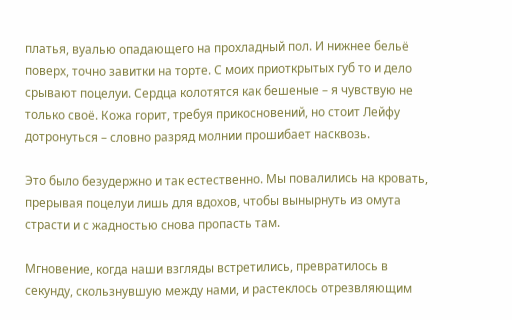платья, вуалью опадающего на прохладный пол. И нижнее бельё поверх, точно завитки на торте. С моих приоткрытых губ то и дело срывают поцелуи. Сердца колотятся как бешеные – я чувствую не только своё. Кожа горит, требуя прикосновений, но стоит Лейфу дотронуться – словно разряд молнии прошибает насквозь.

Это было безудержно и так естественно. Мы повалились на кровать, прерывая поцелуи лишь для вдохов, чтобы вынырнуть из омута страсти и с жадностью снова пропасть там.

Мгновение, когда наши взгляды встретились, превратилось в секунду, скользнувшую между нами, и растеклось отрезвляющим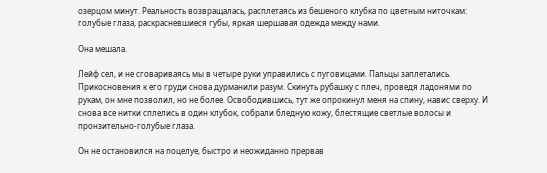озерцом минут. Реальность возвращалась, расплетаясь из бешеного клубка по цветным ниточкам: голубые глаза, раскрасневшиеся губы, яркая шершавая одежда между нами.

Она мешала.

Лейф сел, и не сговариваясь мы в четыре руки управились с пуговицами. Пальцы заплетались. Прикосновения к его груди снова дурманили разум. Скинуть рубашку с плеч, проведя ладонями по рукам, он мне позволил, но не более. Освободившись, тут же опрокинул меня на спину, навис сверху. И снова все нитки сплелись в один клубок, собрали бледную кожу, блестящие светлые волосы и пронзительно-голубые глаза.

Он не остановился на поцелуе, быстро и неожиданно прервав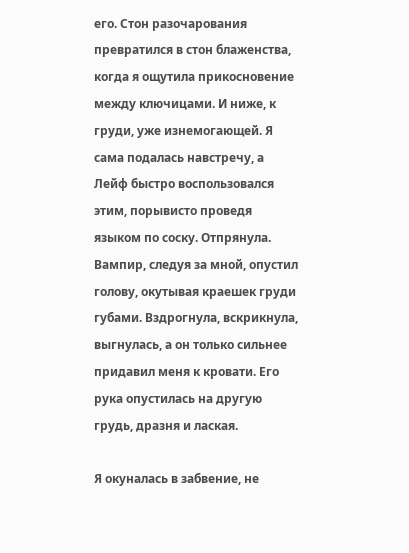его. Стон разочарования превратился в стон блаженства, когда я ощутила прикосновение между ключицами. И ниже, к груди, уже изнемогающей. Я сама подалась навстречу, а Лейф быстро воспользовался этим, порывисто проведя языком по соску. Отпрянула. Вампир, следуя за мной, опустил голову, окутывая краешек груди губами. Вздрогнула, вскрикнула, выгнулась, а он только сильнее придавил меня к кровати. Его рука опустилась на другую грудь, дразня и лаская.

Я окуналась в забвение, не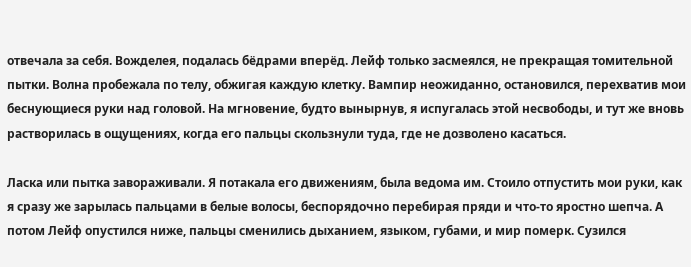отвечала за себя. Вожделея, подалась бёдрами вперёд. Лейф только засмеялся, не прекращая томительной пытки. Волна пробежала по телу, обжигая каждую клетку. Вампир неожиданно, остановился, перехватив мои беснующиеся руки над головой. На мгновение, будто вынырнув, я испугалась этой несвободы, и тут же вновь растворилась в ощущениях, когда его пальцы скользнули туда, где не дозволено касаться.

Ласка или пытка завораживали. Я потакала его движениям, была ведома им. Стоило отпустить мои руки, как я сразу же зарылась пальцами в белые волосы, беспорядочно перебирая пряди и что-то яростно шепча. А потом Лейф опустился ниже, пальцы сменились дыханием, языком, губами, и мир померк. Сузился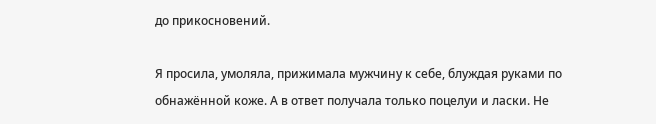до прикосновений.

Я просила, умоляла, прижимала мужчину к себе, блуждая руками по обнажённой коже. А в ответ получала только поцелуи и ласки. Не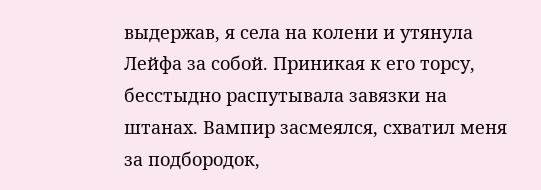выдержав, я села на колени и утянула Лейфа за собой. Приникая к его торсу, бесстыдно распутывала завязки на штанах. Вампир засмеялся, схватил меня за подбородок,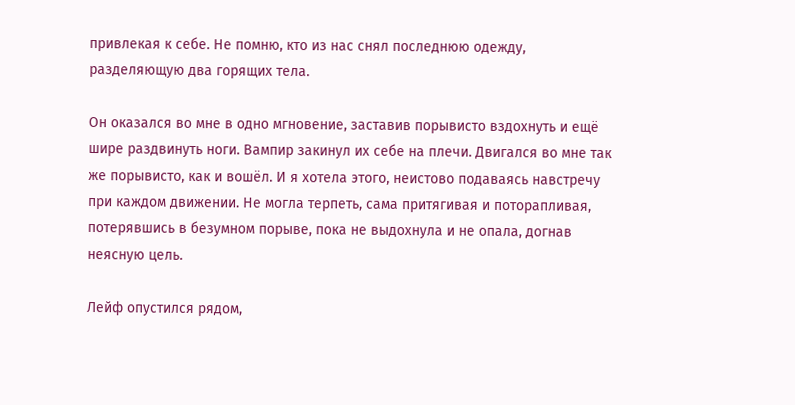привлекая к себе. Не помню, кто из нас снял последнюю одежду, разделяющую два горящих тела.

Он оказался во мне в одно мгновение, заставив порывисто вздохнуть и ещё шире раздвинуть ноги. Вампир закинул их себе на плечи. Двигался во мне так же порывисто, как и вошёл. И я хотела этого, неистово подаваясь навстречу при каждом движении. Не могла терпеть, сама притягивая и поторапливая, потерявшись в безумном порыве, пока не выдохнула и не опала, догнав неясную цель.

Лейф опустился рядом,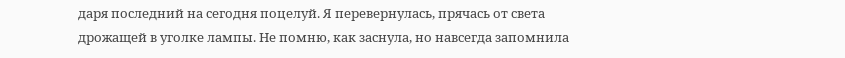даря последний на сегодня поцелуй. Я перевернулась, прячась от света дрожащей в уголке лампы. Не помню, как заснула, но навсегда запомнила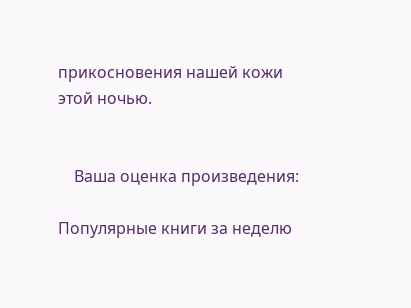прикосновения нашей кожи этой ночью.


    Ваша оценка произведения:

Популярные книги за неделю